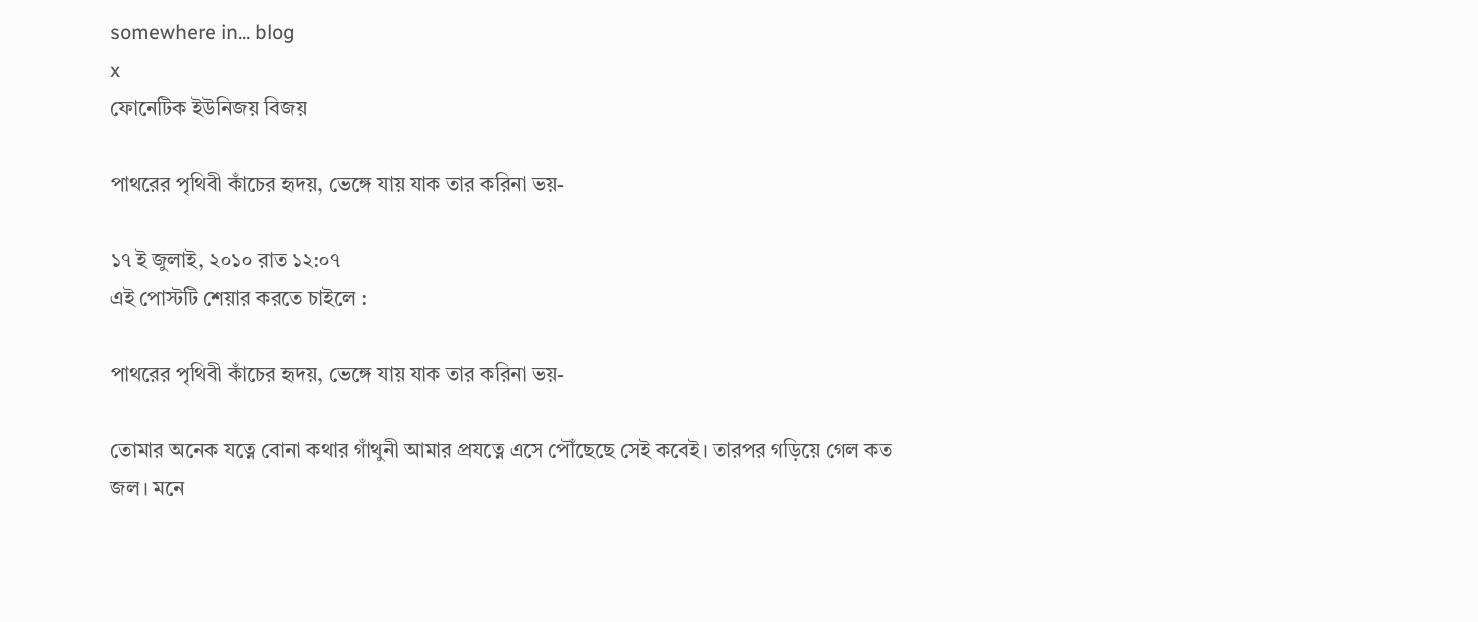somewhere in... blog
x
ফোনেটিক ইউনিজয় বিজয়

পাথরের পৃথিবী কাঁচের হৃদয়, ভেঙ্গে যায় যাক তার করিনা ভয়-

১৭ ই জুলাই, ২০১০ রাত ১২:০৭
এই পোস্টটি শেয়ার করতে চাইলে :

পাথরের পৃথিবী কাঁচের হৃদয়, ভেঙ্গে যায় যাক তার করিনা ভয়-

তোমার অনেক যত্নে বোনা কথার গাঁথুনী আমার প্রযত্নে এসে পৌঁছেছে সেই কবেই। তারপর গড়িয়ে গেল কত জল। মনে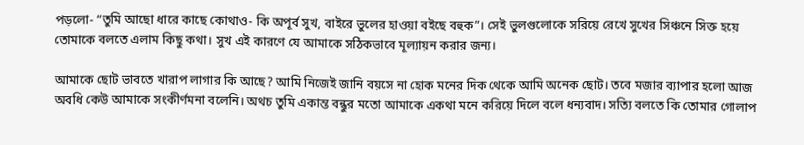পড়লো- “তুমি আছো ধারে কাছে কোথাও- কি অপূর্ব সুখ, বাইরে ভুলের হাওয়া বইছে বহুক”। সেই ভুলগুলোকে সরিয়ে রেখে সুখের সিঞ্চনে সিক্ত হয়ে তোমাকে বলতে এলাম কিছু কথা। সুখ এই কারণে যে আমাকে সঠিকভাবে মূল্যায়ন করার জন্য।

আমাকে ছোট ভাবতে খারাপ লাগার কি আছে? আমি নিজেই জানি বয়সে না হোক মনের দিক থেকে আমি অনেক ছোট। তবে মজার ব্যাপার হলো আজ অবধি কেউ আমাকে সংকীর্ণমনা বলেনি। অথচ তুমি একান্ত বন্ধুর মতো আমাকে একথা মনে করিয়ে দিলে বলে ধন্যবাদ। সত্যি বলতে কি তোমার গোলাপ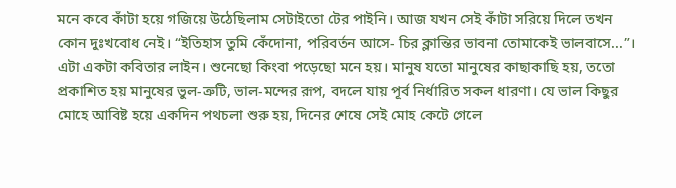মনে কবে কাঁটা হয়ে গজিয়ে উঠেছিলাম সেটাইতো টের পাইনি। আজ যখন সেই কাঁটা সরিয়ে দিলে তখন কোন দুঃখবোধ নেই। “ইতিহাস তুমি কেঁদোনা, পরিবর্তন আসে- চির ক্লান্তির ভাবনা তোমাকেই ভালবাসে...”। এটা একটা কবিতার লাইন। শুনেছো কিংবা পড়েছো মনে হয়। মানুষ যতো মানুষের কাছাকাছি হয়, ততো প্রকাশিত হয় মানুষের ভুল-ত্রুটি, ভাল-মন্দের রূপ, বদলে যায় পূর্ব নির্ধারিত সকল ধারণা। যে ভাল কিছুর মোহে আবিষ্ট হয়ে একদিন পথচলা শুরু হয়, দিনের শেষে সেই মোহ কেটে গেলে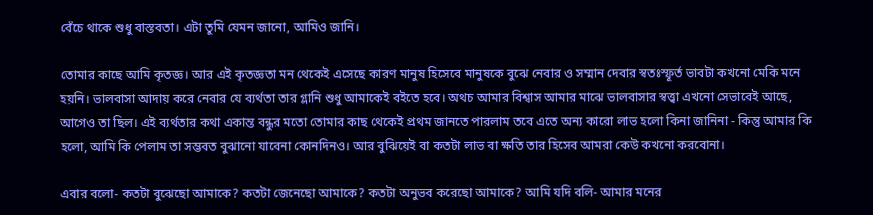বেঁচে থাকে শুধু বাস্তবতা। এটা তুমি যেমন জানো, আমিও জানি।

তোমার কাছে আমি কৃতজ্ঞ। আর এই কৃতজ্ঞতা মন থেকেই এসেছে কারণ মানুষ হিসেবে মানুষকে বুঝে নেবার ও সম্মান দেবার স্বতঃস্ফূর্ত ভাবটা কখনো মেকি মনে হয়নি। ভালবাসা আদায় করে নেবার যে ব্যর্থতা তার গ্লানি শুধু আমাকেই বইতে হবে। অথচ আমার বিশ্বাস আমার মাঝে ভালবাসার স্বত্ত্বা এখনো সেভাবেই আছে, আগেও তা ছিল। এই ব্যর্থতার কথা একান্ত বন্ধুর মতো তোমার কাছ থেকেই প্রথম জানতে পারলাম তবে এতে অন্য কারো লাভ হলো কিনা জানিনা - কিন্তু আমার কি হলো, আমি কি পেলাম তা সম্ভবত বুঝানো যাবেনা কোনদিনও। আর বুঝিয়েই বা কতটা লাভ বা ক্ষতি তার হিসেব আমরা কেউ কখনো করবোনা।

এবার বলো- কতটা বুঝেছো আমাকে? কতটা জেনেছো আমাকে? কতটা অনুভব করেছো আমাকে? আমি যদি বলি- আমার মনের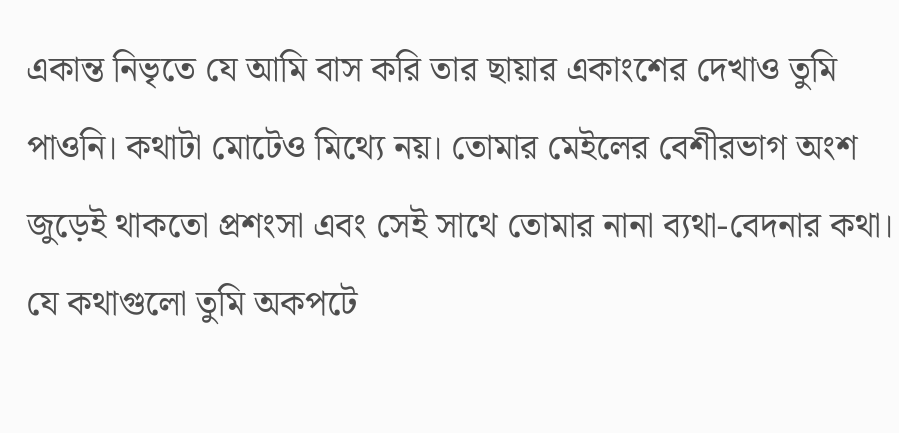একান্ত নিভৃতে যে আমি বাস করি তার ছায়ার একাংশের দেখাও তুমি পাওনি। কথাটা মোটেও মিথ্যে নয়। তোমার মেইলের বেশীরভাগ অংশ জুড়েই থাকতো প্রশংসা এবং সেই সাথে তোমার নানা ব্যথা-বেদনার কথা। যে কথাগুলো তুমি অকপটে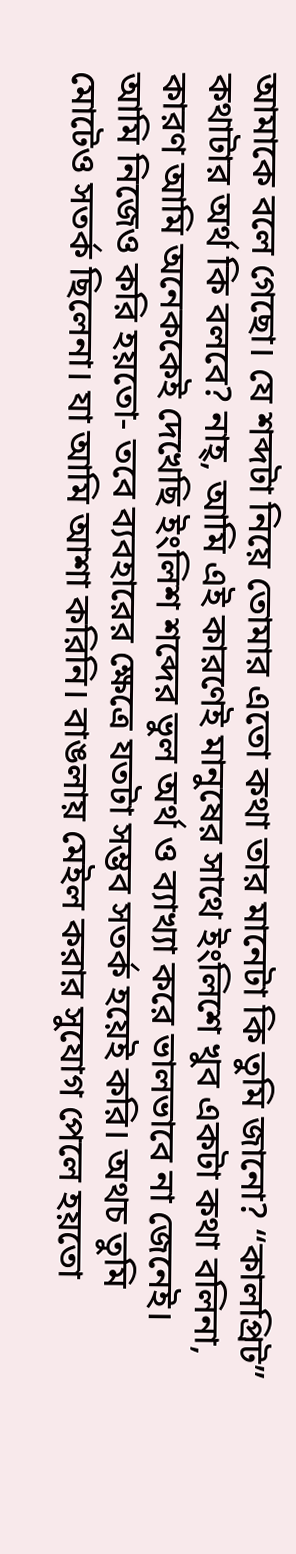আমাকে বলে গেছো। যে শব্দটা নিয়ে তোমার এতো কথা তার মানেটা কি তুমি জানো? “কালপ্রিট” কথাটার অর্থ কি বলবে? নাহ্, আমি এই কারণেই মানুষের সাথে ইংলিশে খুব একটা কথা বলিনা, কারণ আমি অনেককেই দেখেছি ইংলিশ শব্দের ভুল অর্থ ও ব্যাখ্যা করে ভালভাবে না জেনেই। আমি নিজেও করি হয়তো- তবে ব্যবহারের ক্ষেত্রে যতটা সম্ভব সতর্ক হয়েই করি। অথচ তুমি মোটেও সতর্ক ছিলেনা। যা আমি আশা করিনি। বাঙলায় মেইল করার সুযোগ পেলে হয়তো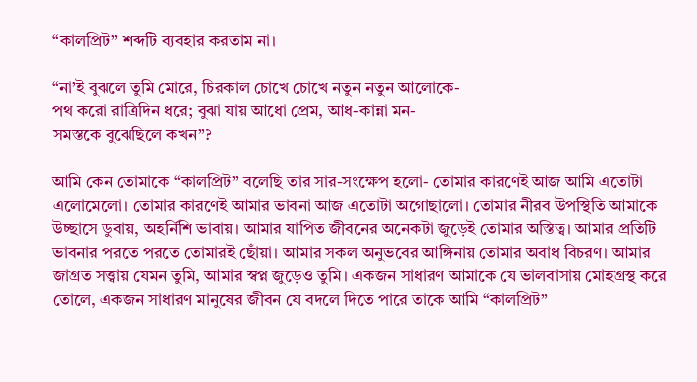“কালপ্রিট” শব্দটি ব্যবহার করতাম না।

“না’ই বুঝলে তুমি মোরে, চিরকাল চোখে চোখে নতুন নতুন আলোকে-
পথ করো রাত্রিদিন ধরে; বুঝা যায় আধো প্রেম, আধ-কান্না মন-
সমস্তকে বুঝেছিলে কখন”?

আমি কেন তোমাকে “কালপ্রিট” বলেছি তার সার-সংক্ষেপ হলো- তোমার কারণেই আজ আমি এতোটা এলোমেলো। তোমার কারণেই আমার ভাবনা আজ এতোটা অগোছালো। তোমার নীরব উপস্থিতি আমাকে উচ্ছাসে ডুবায়, অহর্নিশি ভাবায়। আমার যাপিত জীবনের অনেকটা জুড়েই তোমার অস্তিত্ব। আমার প্রতিটি ভাবনার পরতে পরতে তোমারই ছোঁয়া। আমার সকল অনুভবের আঙ্গিনায় তোমার অবাধ বিচরণ। আমার জাগ্রত সত্ত্বায় যেমন তুমি, আমার স্বপ্ন জুড়েও তুমি। একজন সাধারণ আমাকে যে ভালবাসায় মোহগ্রস্থ করে তোলে, একজন সাধারণ মানুষের জীবন যে বদলে দিতে পারে তাকে আমি “কালপ্রিট”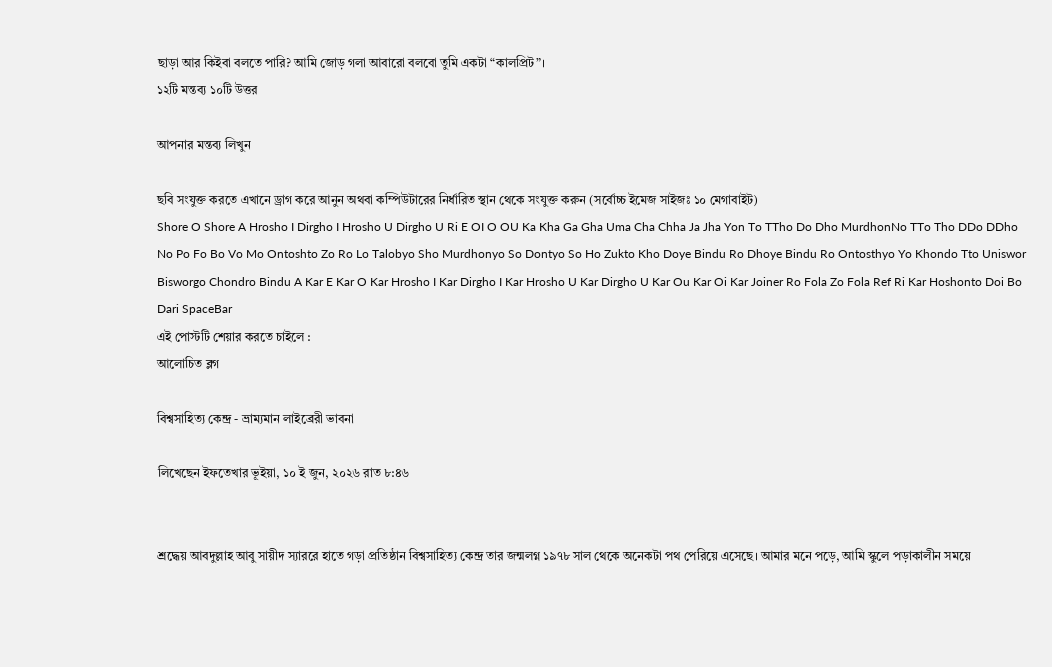ছাড়া আর কিইবা বলতে পারি? আমি জোড় গলা আবারো বলবো তুমি একটা “কালপ্রিট”।
১২টি মন্তব্য ১০টি উত্তর

আপনার মন্তব্য লিখুন

ছবি সংযুক্ত করতে এখানে ড্রাগ করে আনুন অথবা কম্পিউটারের নির্ধারিত স্থান থেকে সংযুক্ত করুন (সর্বোচ্চ ইমেজ সাইজঃ ১০ মেগাবাইট)
Shore O Shore A Hrosho I Dirgho I Hrosho U Dirgho U Ri E OI O OU Ka Kha Ga Gha Uma Cha Chha Ja Jha Yon To TTho Do Dho MurdhonNo TTo Tho DDo DDho No Po Fo Bo Vo Mo Ontoshto Zo Ro Lo Talobyo Sho Murdhonyo So Dontyo So Ho Zukto Kho Doye Bindu Ro Dhoye Bindu Ro Ontosthyo Yo Khondo Tto Uniswor Bisworgo Chondro Bindu A Kar E Kar O Kar Hrosho I Kar Dirgho I Kar Hrosho U Kar Dirgho U Kar Ou Kar Oi Kar Joiner Ro Fola Zo Fola Ref Ri Kar Hoshonto Doi Bo Dari SpaceBar
এই পোস্টটি শেয়ার করতে চাইলে :
আলোচিত ব্লগ

বিশ্বসাহিত্য কেন্দ্র - ভ্রাম্যমান লাইব্রেরী ভাবনা

লিখেছেন ইফতেখার ভূইয়া, ১০ ই জুন, ২০২৬ রাত ৮:৪৬


শ্রদ্ধেয় আবদুল্লাহ আবু সায়ীদ স্যাররে হাতে গড়া প্রতিষ্ঠান বিশ্বসাহিত্য কেন্দ্র তার জন্মলগ্ন ১৯৭৮ সাল থেকে অনেকটা পথ পেরিয়ে এসেছে। আমার মনে পড়ে, আমি স্কুলে পড়াকালীন সময়ে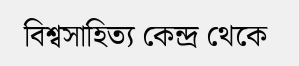বিশ্বসাহিত্য কেন্দ্র থেকে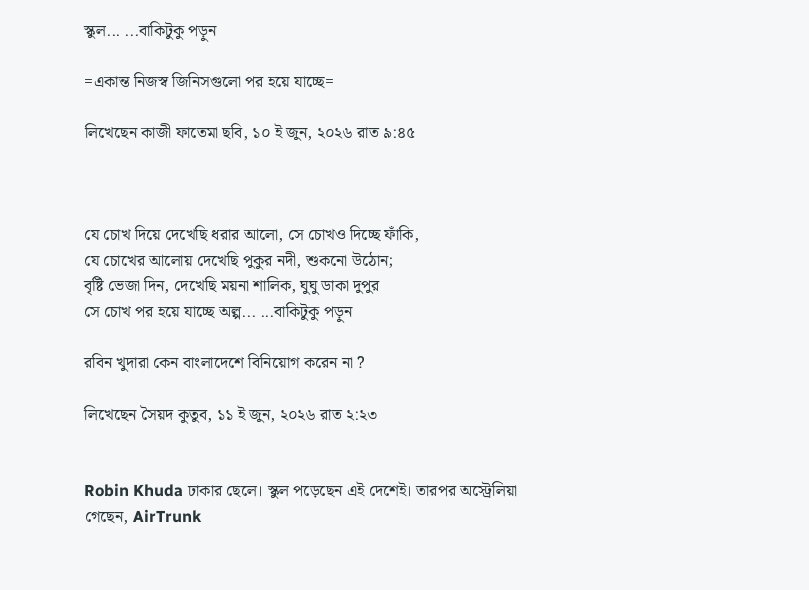স্কুল... ...বাকিটুকু পড়ুন

=একান্ত নিজস্ব জিনিসগুলো পর হয়ে যাচ্ছে=

লিখেছেন কাজী ফাতেমা ছবি, ১০ ই জুন, ২০২৬ রাত ৯:৪৫



যে চোখ দিয়ে দেখেছি ধরার আলো, সে চোখও দিচ্ছে ফাঁকি,
যে চোখের আলোয় দেখেছি পুকুর নদী, শুকনো উঠোন;
বৃষ্টি ভেজা দিন, দেখেছি ময়না শালিক, ঘুঘু ডাকা দুপুর
সে চোখ পর হয়ে যাচ্ছে অল্প... ...বাকিটুকু পড়ুন

রবিন খুদারা কেন বাংলাদেশে বিনিয়োগ করেন না ?

লিখেছেন সৈয়দ কুতুব, ১১ ই জুন, ২০২৬ রাত ২:২৩


Robin Khuda ঢাকার ছেলে। স্কুল পড়েছেন এই দেশেই। তারপর অস্ট্রেলিয়া গেছেন, AirTrunk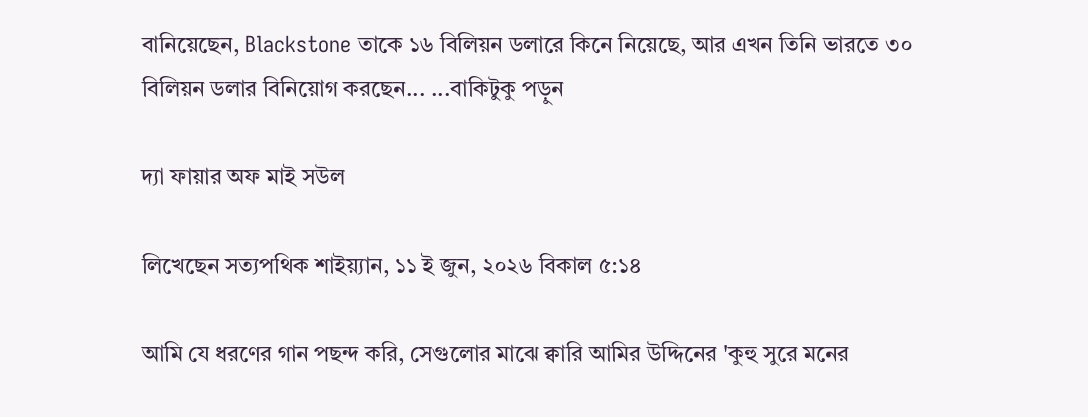বানিয়েছেন, Blackstone তাকে ১৬ বিলিয়ন ডলারে কিনে নিয়েছে, আর এখন তিনি ভারতে ৩০ বিলিয়ন ডলার বিনিয়োগ করছেন... ...বাকিটুকু পড়ুন

দ্যা ফায়ার অফ মাই সউল

লিখেছেন সত্যপথিক শাইয়্যান, ১১ ই জুন, ২০২৬ বিকাল ৫:১৪

আমি যে ধরণের গান পছন্দ করি, সেগুলোর মাঝে ক্বারি আমির উদ্দিনের 'কুহু সুরে মনের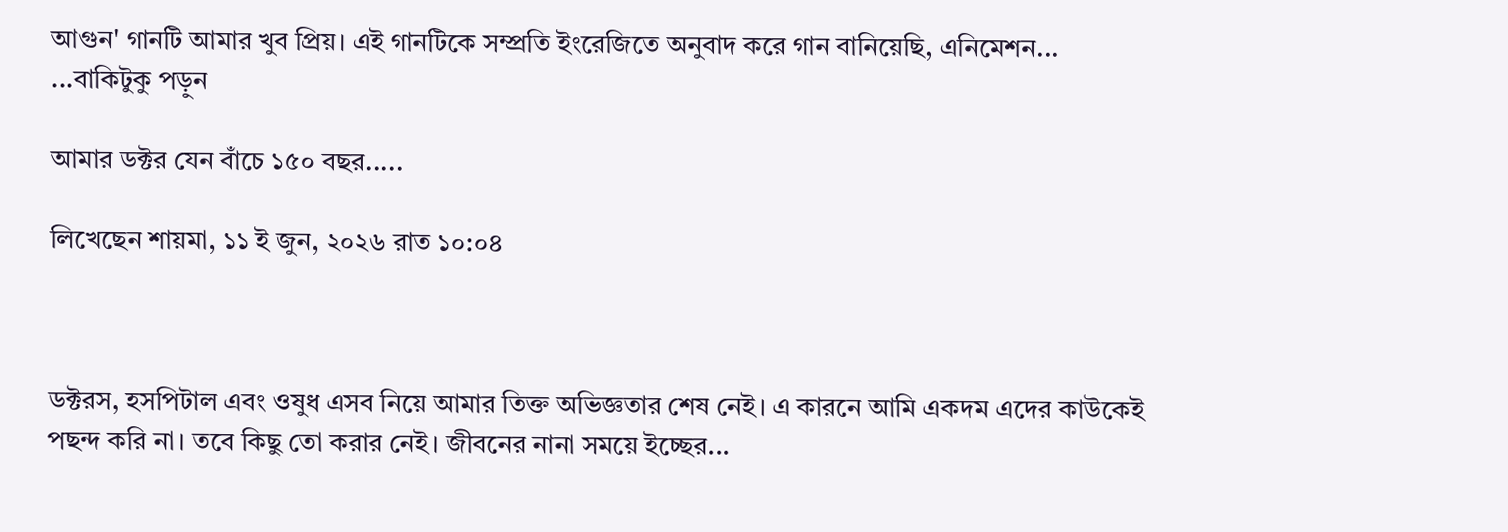আগুন' গানটি আমার খুব প্রিয়। এই গানটিকে সম্প্রতি ইংরেজিতে অনুবাদ করে গান বানিয়েছি, এনিমেশন... ...বাকিটুকু পড়ুন

আমার ডক্টর যেন বাঁচে ১৫০ বছর.....

লিখেছেন শায়মা, ১১ ই জুন, ২০২৬ রাত ১০:০৪



ডক্টরস, হসপিটাল এবং ওষুধ এসব নিয়ে আমার তিক্ত অভিজ্ঞতার শেষ নেই। এ কারনে আমি একদম এদের কাউকেই পছন্দ করি না। তবে কিছু তো করার নেই। জীবনের নানা সময়ে ইচ্ছের...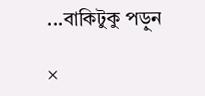...বাকিটুকু পড়ুন

×